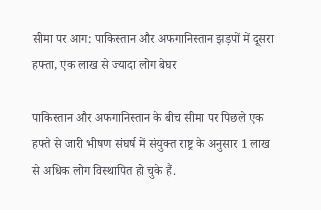सीमा पर आग: पाकिस्तान और अफगानिस्तान झड़पों में दूसरा हफ्ता, एक लाख से ज्यादा लोग बेघर

पाकिस्तान और अफगानिस्तान के बीच सीमा पर पिछले एक हफ्ते से जारी भीषण संघर्ष में संयुक्त राष्ट्र के अनुसार 1 लाख से अधिक लोग विस्थापित हो चुके हैं.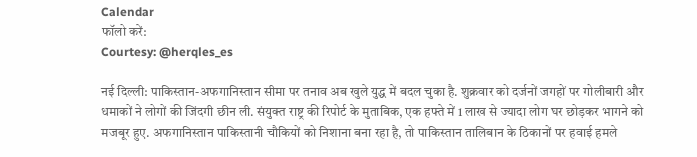Calendar
फॉलो करें:
Courtesy: @herqles_es

नई दिल्ली: पाकिस्तान-अफगानिस्तान सीमा पर तनाव अब खुले युद्ध में बदल चुका है. शुक्रवार को दर्जनों जगहों पर गोलीबारी और धमाकों ने लोगों की जिंदगी छीन ली. संयुक्त राष्ट्र की रिपोर्ट के मुताबिक, एक हफ्ते में 1 लाख से ज्यादा लोग घर छोड़कर भागने को मजबूर हुए. अफगानिस्तान पाकिस्तानी चौकियों को निशाना बना रहा है, तो पाकिस्तान तालिबान के ठिकानों पर हवाई हमले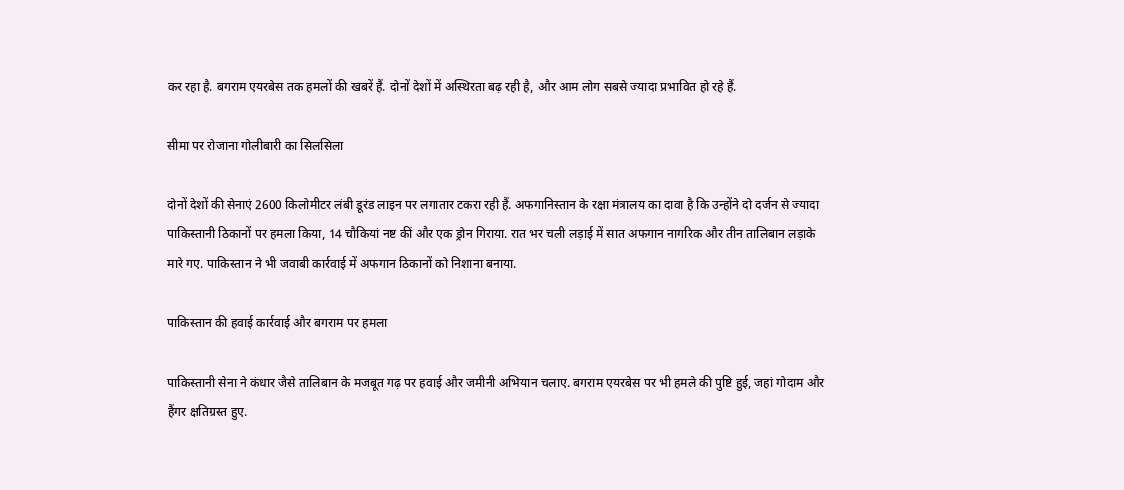कर रहा है. बगराम एयरबेस तक हमलों की खबरें हैं. दोनों देशों में अस्थिरता बढ़ रही है, और आम लोग सबसे ज्यादा प्रभावित हो रहे हैं.

सीमा पर रोजाना गोलीबारी का सिलसिला

दोनों देशों की सेनाएं 2600 किलोमीटर लंबी डूरंड लाइन पर लगातार टकरा रही हैं. अफगानिस्तान के रक्षा मंत्रालय का दावा है कि उन्होंने दो दर्जन से ज्यादा पाकिस्तानी ठिकानों पर हमला किया, 14 चौकियां नष्ट कीं और एक ड्रोन गिराया. रात भर चली लड़ाई में सात अफगान नागरिक और तीन तालिबान लड़ाके मारे गए. पाकिस्तान ने भी जवाबी कार्रवाई में अफगान ठिकानों को निशाना बनाया.

पाकिस्तान की हवाई कार्रवाई और बगराम पर हमला

पाकिस्तानी सेना ने कंधार जैसे तालिबान के मजबूत गढ़ पर हवाई और जमीनी अभियान चलाए. बगराम एयरबेस पर भी हमले की पुष्टि हुई, जहां गोदाम और हैंगर क्षतिग्रस्त हुए.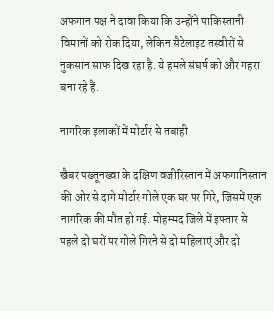अफगान पक्ष ने दावा किया कि उन्होंने पाकिस्तानी विमानों को रोक दिया, लेकिन सैटेलाइट तस्वीरों से नुकसान साफ दिख रहा है. ये हमले संघर्ष को और गहरा बना रहे हैं.

नागरिक इलाकों में मोर्टार से तबाही

खैबर पख्तूनख्वा के दक्षिण वजीरिस्तान में अफगानिस्तान की ओर से दागे मोर्टार गोले एक घर पर गिरे, जिसमें एक नागरिक की मौत हो गई. मोहम्मद जिले में इफ्तार से पहले दो घरों पर गोले गिरने से दो महिलाएं और दो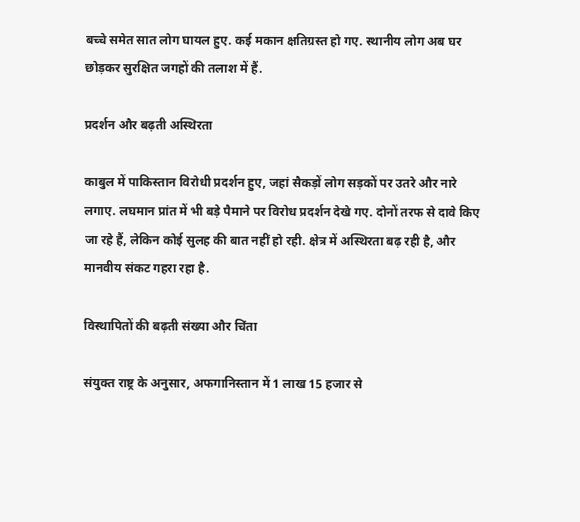बच्चे समेत सात लोग घायल हुए. कई मकान क्षतिग्रस्त हो गए. स्थानीय लोग अब घर छोड़कर सुरक्षित जगहों की तलाश में हैं.

प्रदर्शन और बढ़ती अस्थिरता

काबुल में पाकिस्तान विरोधी प्रदर्शन हुए, जहां सैकड़ों लोग सड़कों पर उतरे और नारे लगाए. लघमान प्रांत में भी बड़े पैमाने पर विरोध प्रदर्शन देखे गए. दोनों तरफ से दावे किए जा रहे हैं, लेकिन कोई सुलह की बात नहीं हो रही. क्षेत्र में अस्थिरता बढ़ रही है, और मानवीय संकट गहरा रहा है.

विस्थापितों की बढ़ती संख्या और चिंता

संयुक्त राष्ट्र के अनुसार, अफगानिस्तान में 1 लाख 15 हजार से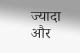ज्यादा और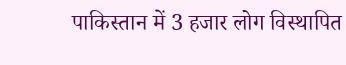पाकिस्तान में 3 हजार लोग विस्थापित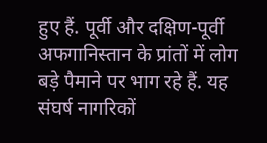हुए हैं. पूर्वी और दक्षिण-पूर्वी अफगानिस्तान के प्रांतों में लोग बड़े पैमाने पर भाग रहे हैं. यह संघर्ष नागरिकों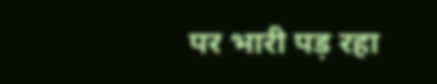पर भारी पड़ रहा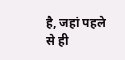है, जहां पहले से ही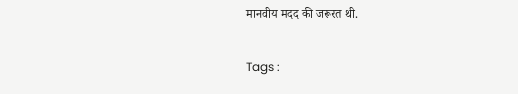मानवीय मदद की जरूरत थी.

Tags :